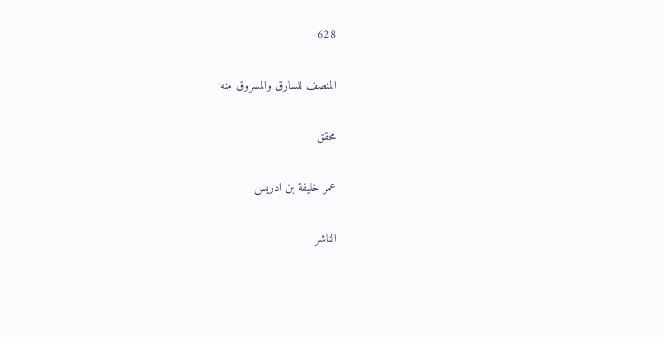628

المنصف للسارق والمسروق منه

محقق

عمر خليفة بن ادريس

الناشر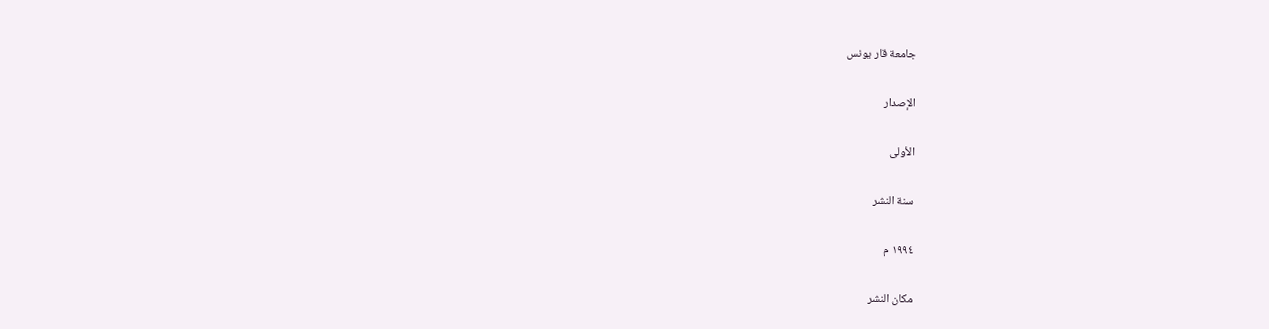جامعة قار يونس

الإصدار

الأولى

سنة النشر

١٩٩٤ م

مكان النشر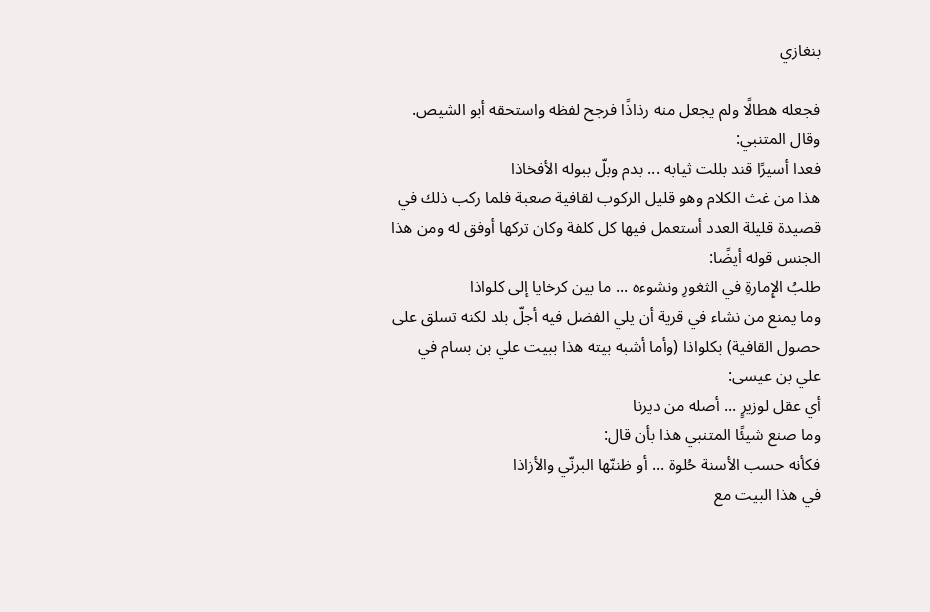بنغازي

فجعله هطالًا ولم يجعل منه رذاذًا فرجح لفظه واستحقه أبو الشيص.
وقال المتنبي:
فعدا أسيرًا قند بللت ثيابه ... بدم وبلّ ببوله الأفخاذا
هذا من غث الكلام وهو قليل الركوب لقافية صعبة فلما ركب ذلك في قصيدة قليلة العدد أستعمل فيها كل كلفة وكان تركها أوفق له ومن هذا الجنس قوله أيضًا:
طلبُ الإِمارةِ في الثغورِ ونشوءه ... ما بين كرخايا إلى كلواذا
وما يمنع من نشاء في قرية أن يلي الفضل فيه أجلّ بلد لكنه تسلق على حصول القافية) بكلواذا (وأما أشبه بيته هذا ببيت علي بن بسام في علي بن عيسى:
أي عقل لوزيرٍ ... أصله من ديرنا
وما صنع شيئًا المتنبي هذا بأن قال:
فكأنه حسب الأسنة حُلوة ... أو ظننّها البرنّي والأزاذا
في هذا البيت مع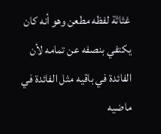غثاثة لفظه مطعن وهو أنه كان يكتفي بنصفه عن تمامه لأن الفائدة في باقيه مثل الفائدة في ماضيه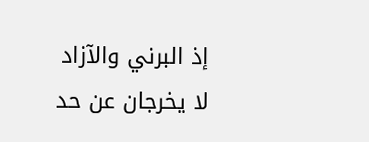إذ البرني والآزاد لا يخرجان عن حد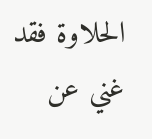الحلاوة فقد غني عن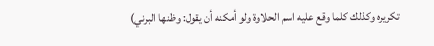تكريره وكذلك كلما وقع عليه اسم الحلاوة ولو أمكنه أن يقول: وظنها البرني)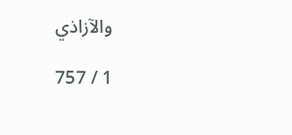والآزاذي

1 / 757